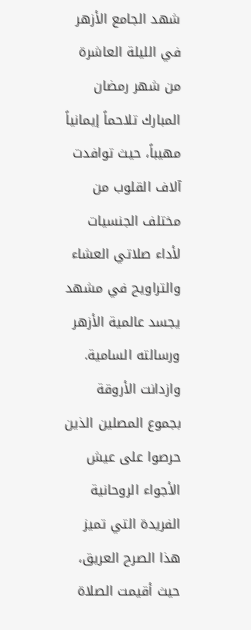شهد الجامع الأزهر في الليلة العاشرة من شهر رمضان المبارك تلاحماً إيمانياً مهيباً، حيث توافدت آلاف القلوب من مختلف الجنسيات لأداء صلاتي العشاء والتراويح في مشهد يجسد عالمية الأزهر ورسالته السامية.
وازدانت الأروقة بجموع المصلين الذين حرصوا على عيش الأجواء الروحانية الفريدة التي تميز هذا الصرح العريق، حيث أقيمت الصلاة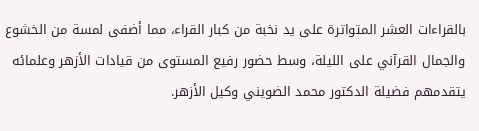بالقراءات العشر المتواترة على يد نخبة من كبار القراء، مما أضفى لمسة من الخشوع والجمال القرآني على الليلة، وسط حضور رفيع المستوى من قيادات الأزهر وعلمائه يتقدمهم فضيلة الدكتور محمد الضويني وكيل الأزهر.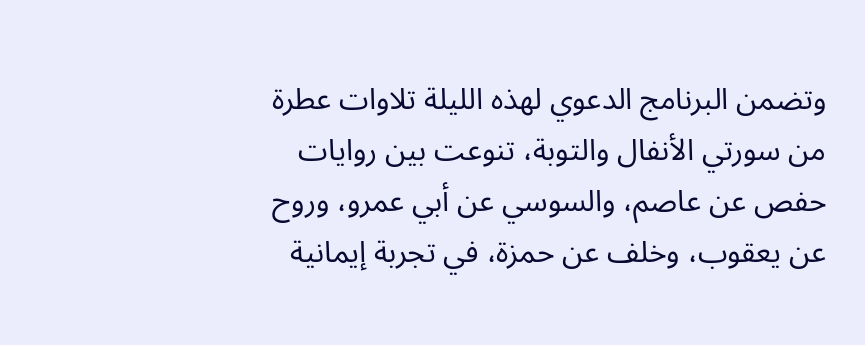وتضمن البرنامج الدعوي لهذه الليلة تلاوات عطرة من سورتي الأنفال والتوبة، تنوعت بين روايات حفص عن عاصم، والسوسي عن أبي عمرو، وروح عن يعقوب، وخلف عن حمزة، في تجربة إيمانية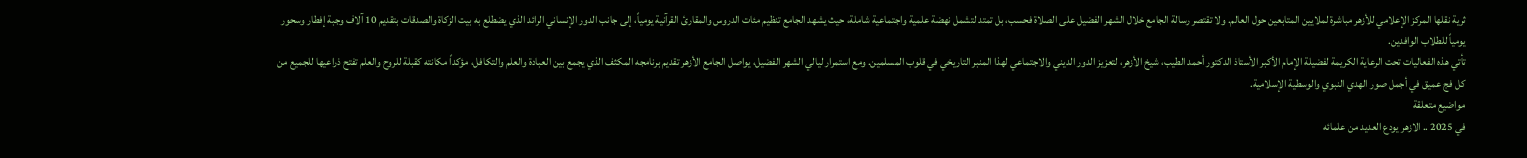ثرية نقلها المركز الإعلامي للأزهر مباشرة لملايين المتابعين حول العالم. ولا تقتصر رسالة الجامع خلال الشهر الفضيل على الصلاة فحسب، بل تمتد لتشمل نهضة علمية واجتماعية شاملة، حيث يشهد الجامع تنظيم مئات الدروس والمقارئ القرآنية يومياً، إلى جانب الدور الإنساني الرائد الذي يضطلع به بيت الزكاة والصدقات بتقديم 10 آلاف وجبة إفطار وسحور يومياً للطلاب الوافدين.
تأتي هذه الفعاليات تحت الرعاية الكريمة لفضيلة الإمام الأكبر الأستاذ الدكتور أحمد الطيب، شيخ الأزهر، لتعزيز الدور الديني والاجتماعي لهذا المنبر التاريخي في قلوب المسلمين. ومع استمرار ليالي الشهر الفضيل، يواصل الجامع الأزهر تقديم برنامجه المكثف الذي يجمع بين العبادة والعلم والتكافل، مؤكداً مكانته كقبلة للروح والعلم تفتح ذراعيها للجميع من كل فج عميق في أجمل صور الهدي النبوي والوسطية الإسلامية.
مواضيع متعلقة
في 2025 .. الازهر يودع العديد من علمائه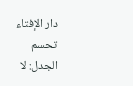دار الإفتاء تحسم الجدل: لا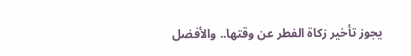يجوز تأخير زكاة الفطر عن وقتها.. والأفضل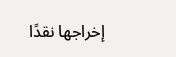إخراجها نقدًا